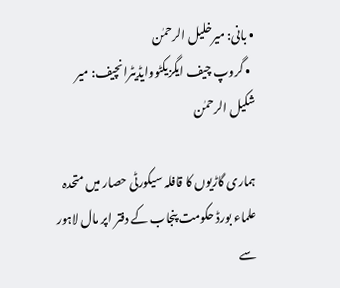• بانی: میرخلیل الرحمٰن
  • گروپ چیف ایگزیکٹووایڈیٹرانچیف: میر شکیل الرحمٰن

ہماری گاڑیوں کا قافلہ سیکورٹی حصار میں متحدہ علماء بورڈ حکومت پنجاب کے دفتر اپر مال لاہور سے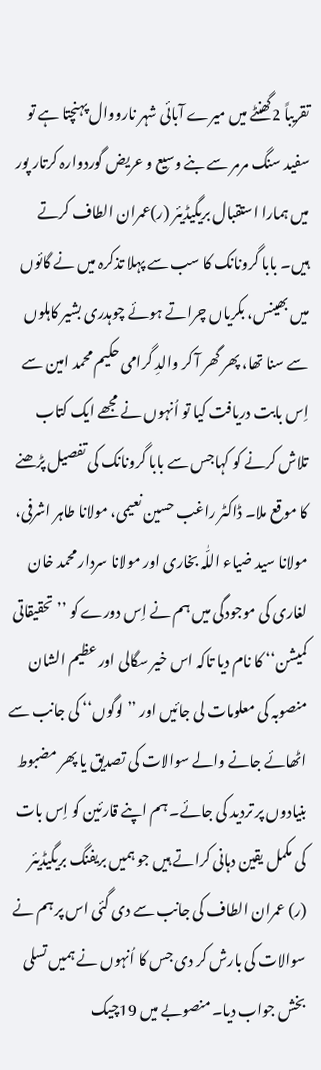تقریباً 2گھنٹے میں میرے آبائی شہر نارووال پہنچتا ہے تو سفید سنگ مرمر سے بنے وسیع و عریض گوردوارہ کرتار پور میں ہمارا استقبال بریگیڈیئر (ر)عمران الطاف کرتے ہیں۔ بابا گرونانک کا سب سے پہلا تذکرہ میں نے گائوں میں بھینس، بکریاں چراتے ہوئے چوہدری بشیر کاہلوں سے سنا تھا، پھر گھر آ کر والدِ گرامی حکیم محمد امین سے اِس بابت دریافت کیا تو اُنہوں نے مجھے ایک کتاب تلاش کرنے کو کہاجس سے بابا گرونانک کی تفصیل پڑھنے کا موقع ملا۔ ڈاکٹر راغب حسین نعیمی، مولانا طاہر اشرفی، مولانا سید ضیاء اللّٰہ بخاری اور مولانا سردار محمد خان لغاری کی موجودگی میں ہم نے اِس دورے کو ’’تحقیقاتی کمیشن‘‘ کا نام دیا تاکہ اس خیر سگالی اور عظیم الشان منصوبہ کی معلومات لی جائیں اور ’’لوگوں‘‘ کی جانب سے اٹھائے جانے والے سوالات کی تصدیق یا پھر مضبوط بنیادوں پر تردید کی جائے۔ ہم اپنے قارئین کو اِس بات کی مکمل یقین دہانی کراتے ہیں جو ہمیں بریفنگ بریگیڈیئر (ر) عمران الطاف کی جانب سے دی گئی اس پر ہم نے سوالات کی بارش کر دی جس کا اُنہوں نے ہمیں تسلی بخش جواب دیا۔ منصوبے میں 19چیک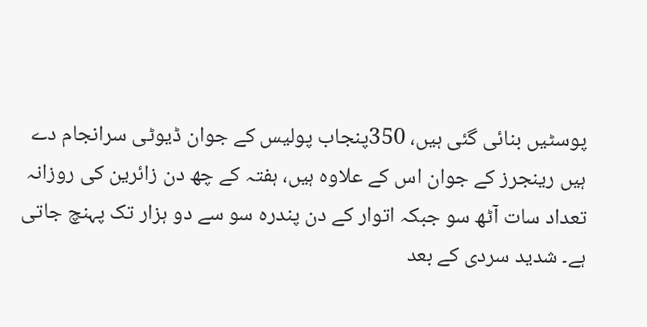پوسٹیں بنائی گئی ہیں، 350پنجاب پولیس کے جوان ڈیوٹی سرانجام دے ہیں رینجرز کے جوان اس کے علاوہ ہیں، ہفتہ کے چھ دن زائرین کی روزانہ تعداد سات آٹھ سو جبکہ اتوار کے دن پندرہ سو سے دو ہزار تک پہنچ جاتی ہے۔ شدید سردی کے بعد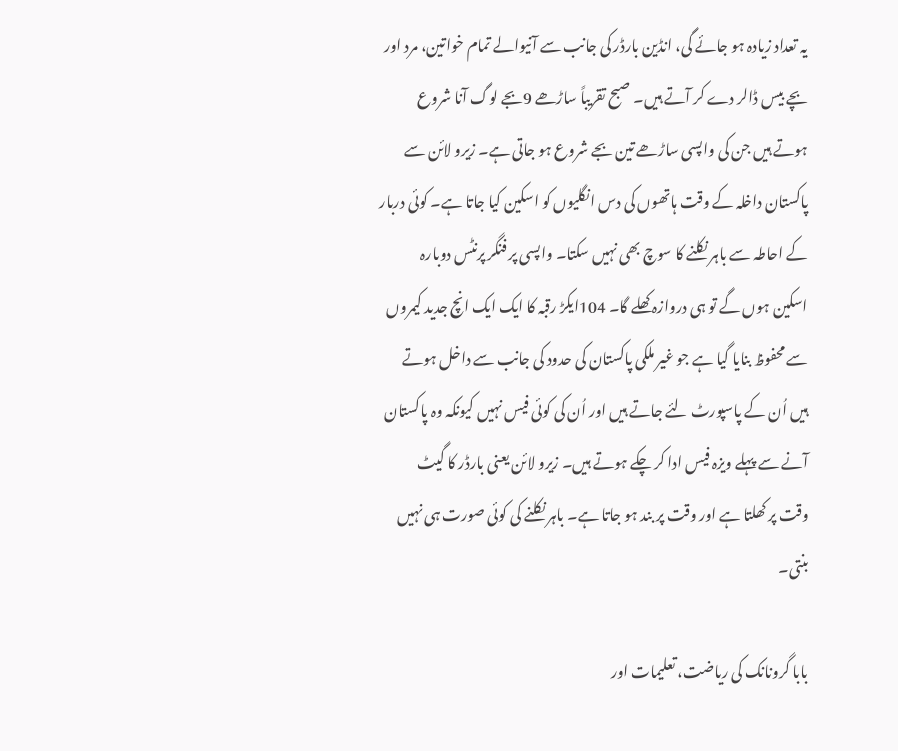یہ تعداد زیادہ ہو جائے گی، انڈین بارڈر کی جانب سے آنیوالے تمام خواتین، مرد اور بچے بیس ڈالر دے کر آتے ہیں۔ صبح تقریباً ساڑھے 9بجے لوگ آنا شروع ہوتے ہیں جن کی واپسی ساڑھے تین بجے شروع ہو جاتی ہے۔ زیرو لائن سے پاکستان داخلہ کے وقت ہاتھوں کی دس انگلیوں کو اسکین کیا جاتا ہے۔ کوئی دربار کے احاطہ سے باہر نکلنے کا سوچ بھی نہیں سکتا۔ واپسی پر فنگر پرنٹس دوبارہ اسکین ہوں گے تو ہی دروازہ کھلے گا۔ 104ایکڑ رقبہ کا ایک ایک انچ جدید کیمروں سے محفوظ بنایا گیا ہے جو غیر ملکی پاکستان کی حدود کی جانب سے داخل ہوتے ہیں اُن کے پاسپورٹ لئے جاتے ہیں اور اُن کی کوئی فیس نہیں کیونکہ وہ پاکستان آنے سے پہلے ویزہ فیس ادا کر چکے ہوتے ہیں۔ زیرو لائن یعنی بارڈر کا گیٹ وقت پر کھلتا ہے اور وقت پر بند ہو جاتا ہے۔ باہر نکلنے کی کوئی صورت ہی نہیں بنتی۔

بابا گرونانک کی ریاضت، تعلیمات اور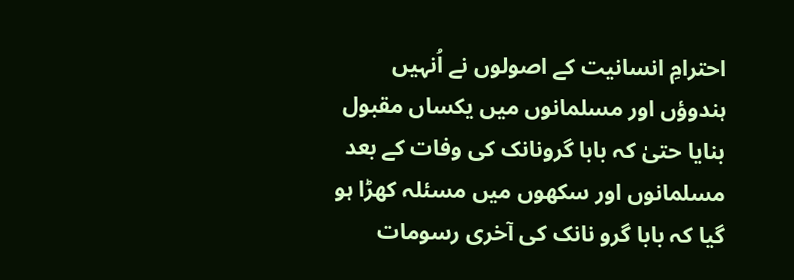احترامِ انسانیت کے اصولوں نے اُنہیں ہندوؤں اور مسلمانوں میں یکساں مقبول بنایا حتیٰ کہ بابا گرونانک کی وفات کے بعد مسلمانوں اور سکھوں میں مسئلہ کھڑا ہو گیا کہ بابا گرو نانک کی آخری رسومات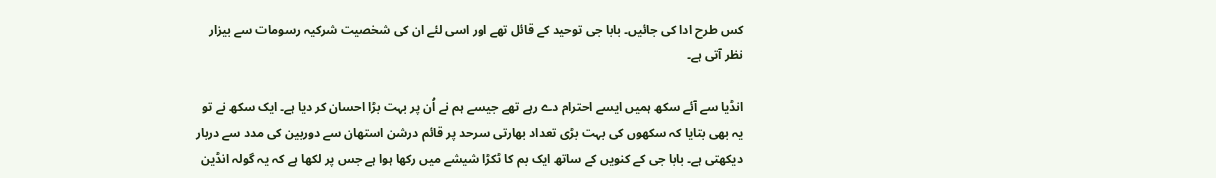کس طرح ادا کی جائیں۔ بابا جی توحید کے قائل تھے اور اسی لئے ان کی شخصیت شرکیہ رسومات سے بیزار نظر آتی ہے۔

انڈیا سے آئے سکھ ہمیں ایسے احترام دے رہے تھے جیسے ہم نے اُن پر بہت بڑا احسان کر دیا ہے۔ ایک سکھ نے تو یہ بھی بتایا کہ سکھوں کی بہت بڑی تعداد بھارتی سرحد پر قائم درشن استھان سے دوربین کی مدد سے دربار دیکھتی ہے۔ بابا جی کے کنویں کے ساتھ ایک بم کا ٹکڑا شیشے میں رکھا ہوا ہے جس پر لکھا ہے کہ یہ گولہ انڈین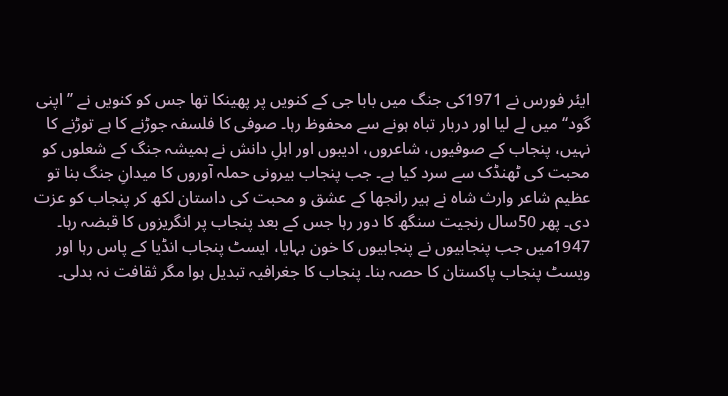ایئر فورس نے 1971کی جنگ میں بابا جی کے کنویں پر پھینکا تھا جس کو کنویں نے ’’اپنی گود‘‘ میں لے لیا اور دربار تباہ ہونے سے محفوظ رہا۔ صوفی کا فلسفہ جوڑنے کا ہے توڑنے کا نہیں، پنجاب کے صوفیوں، شاعروں، ادیبوں اور اہلِ دانش نے ہمیشہ جنگ کے شعلوں کو محبت کی ٹھنڈک سے سرد کیا ہے۔ جب پنجاب بیرونی حملہ آوروں کا میدانِ جنگ بنا تو عظیم شاعر وارث شاہ نے ہیر رانجھا کے عشق و محبت کی داستان لکھ کر پنجاب کو عزت دی۔ پھر 50سال رنجیت سنگھ کا دور رہا جس کے بعد پنجاب پر انگریزوں کا قبضہ رہا۔ 1947میں جب پنجابیوں نے پنجابیوں کا خون بہایا، ایسٹ پنجاب انڈیا کے پاس رہا اور ویسٹ پنجاب پاکستان کا حصہ بنا۔ پنجاب کا جغرافیہ تبدیل ہوا مگر ثقافت نہ بدلی۔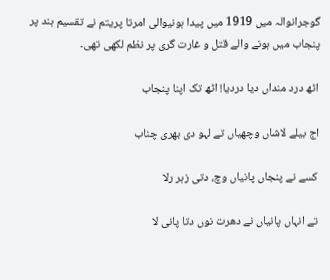گوجرانوالہ میں 1919 میں پیدا ہونیوالی امرتا پریتم نے تقسیم ہند پر پنجاب میں ہونے والے قتل و غارت گری پر نظم لکھی تھی۔

اٹھ درد منداں دیا دردیا! اٹھ تک اپنا پنجاب

اج بیلے لاشاں وچھیاں تے لہو دی بھری چناب

کسے نے پنجاں پانیاں وچ، دتی زہر رلا

تے انہاں پانیاں نے دھرت نوں دتا پانی لا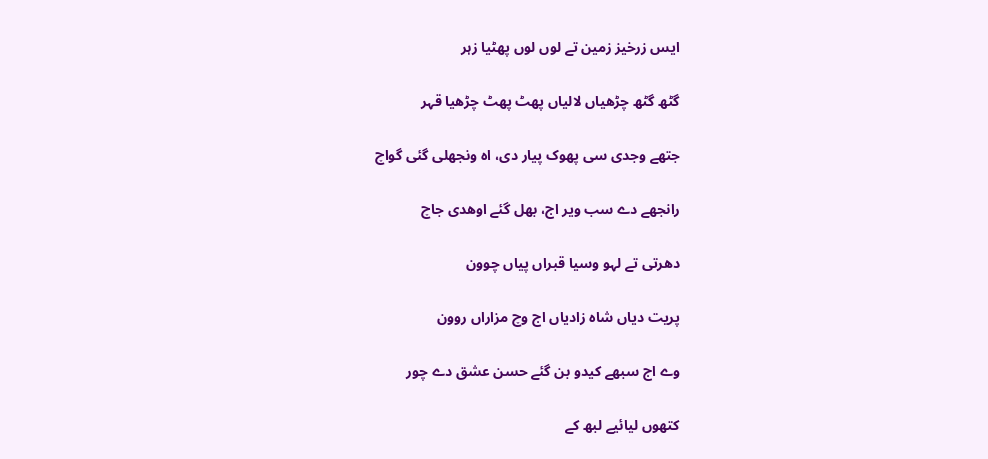ایس زرخیز زمین تے لوں لوں پھٹیا زہر

گٹھ گٹھ چڑھیاں لالیاں پھٹ پھٹ چڑھیا قہر

جتھے وجدی سی پھوک پیار دی، اہ ونجھلی گئی گواچ

رانجھے دے سب ویر اج، بھل گئے اوھدی جاچ

دھرتی تے لہو وسیا قبراں پیاں چوون

پریت دیاں شاہ زادیاں اج وچ مزاراں روون

وے اج سبھے کیدو بن گئے حسن عشق دے چور

کتھوں لیائیے لبھ کے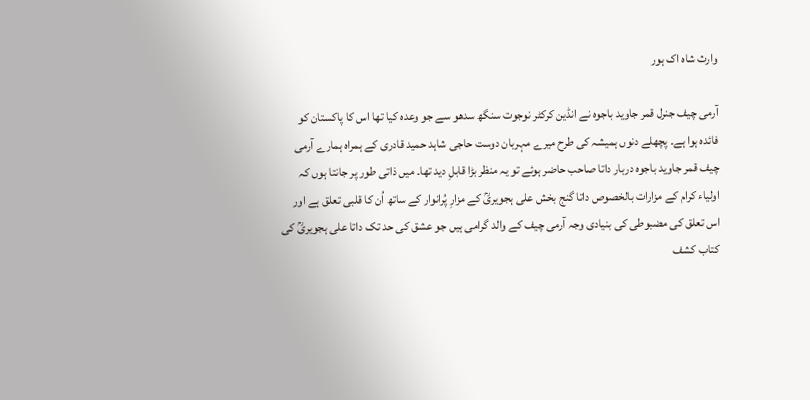وارث شاہ اک ہور

آرمی چیف جنرل قمر جاوید باجوہ نے انڈین کرکٹر نوجوت سنگھ سدھو سے جو وعدہ کیا تھا اس کا پاکستان کو فائدہ ہوا ہے۔ پچھلے دنوں ہمیشہ کی طرح میرے مہربان دوست حاجی شاہد حمید قادری کے ہمراہ ہمارے آرمی چیف قمر جاوید باجوہ دربار داتا صاحب حاضر ہوئے تو یہ منظر بڑا قابلِ دید تھا۔ میں ذاتی طور پر جانتا ہوں کہ اولیاء کرام کے مزارات بالخصوص داتا گنج بخش علی ہجویریؒ کے مزارِ پُرانوار کے ساتھ اُن کا قلبی تعلق ہے اور اس تعلق کی مضبوطی کی بنیادی وجہ آرمی چیف کے والد گرامی ہیں جو عشق کی حد تک داتا علی ہجویریؒ کی کتاب کشف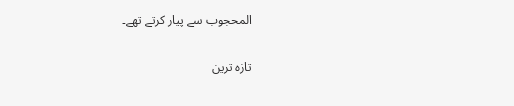المحجوب سے پیار کرتے تھے۔

تازہ ترین